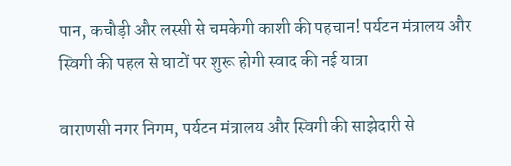पान, कचौड़ी और लस्सी से चमकेगी काशी की पहचान! पर्यटन मंत्रालय और स्विगी की पहल से घाटों पर शुरू होगी स्वाद की नई यात्रा

वाराणसी नगर निगम, पर्यटन मंत्रालय और स्विगी की साझेदारी से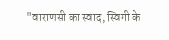"वाराणसी का स्वाद, स्विगी के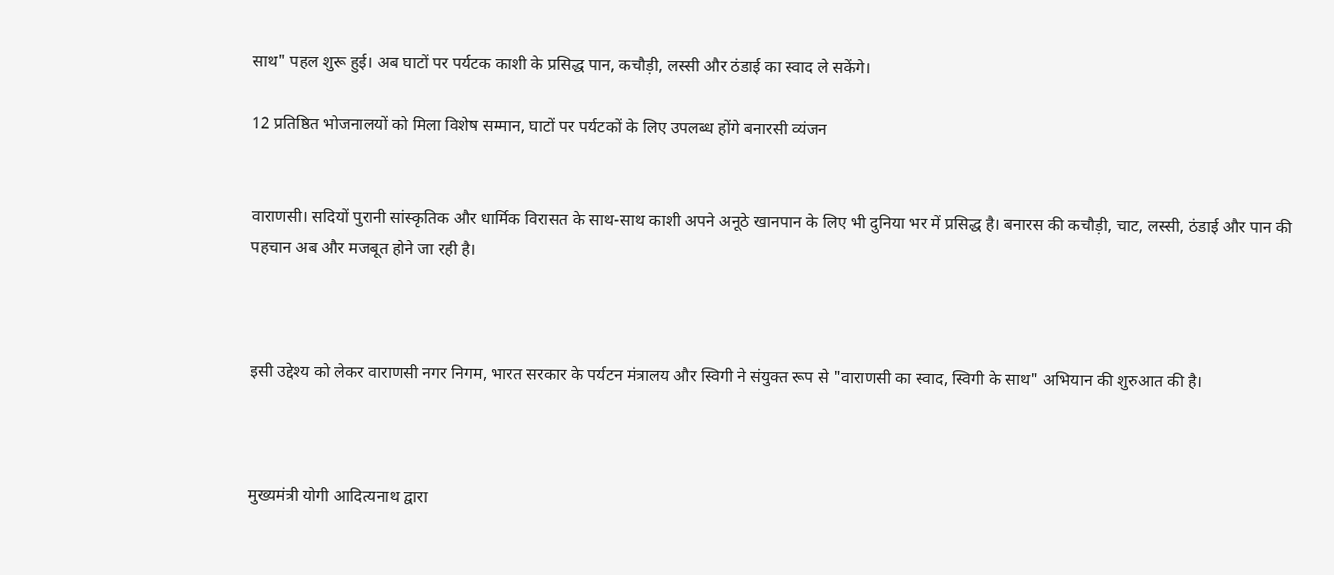साथ" पहल शुरू हुई। अब घाटों पर पर्यटक काशी के प्रसिद्ध पान, कचौड़ी, लस्सी और ठंडाई का स्वाद ले सकेंगे।

12 प्रतिष्ठित भोजनालयों को मिला विशेष सम्मान, घाटों पर पर्यटकों के लिए उपलब्ध होंगे बनारसी व्यंजन


वाराणसी। सदियों पुरानी सांस्कृतिक और धार्मिक विरासत के साथ-साथ काशी अपने अनूठे खानपान के लिए भी दुनिया भर में प्रसिद्ध है। बनारस की कचौड़ी, चाट, लस्सी, ठंडाई और पान की पहचान अब और मजबूत होने जा रही है।



इसी उद्देश्य को लेकर वाराणसी नगर निगम, भारत सरकार के पर्यटन मंत्रालय और स्विगी ने संयुक्त रूप से "वाराणसी का स्वाद, स्विगी के साथ" अभियान की शुरुआत की है।



मुख्यमंत्री योगी आदित्यनाथ द्वारा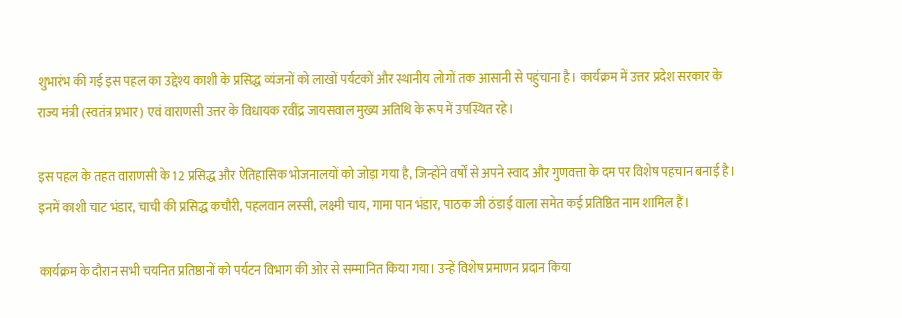शुभारंभ की गई इस पहल का उद्देश्य काशी के प्रसिद्ध व्यंजनों को लाखों पर्यटकों और स्थानीय लोगों तक आसानी से पहुंचाना है। कार्यक्रम में उत्तर प्रदेश सरकार के राज्य मंत्री (स्वतंत्र प्रभार) एवं वाराणसी उत्तर के विधायक रवींद्र जायसवाल मुख्य अतिथि के रूप में उपस्थित रहे।

इस पहल के तहत वाराणसी के 12 प्रसिद्ध और ऐतिहासिक भोजनालयों को जोड़ा गया है, जिन्होंने वर्षों से अपने स्वाद और गुणवत्ता के दम पर विशेष पहचान बनाई है। इनमें काशी चाट भंडार, चाची की प्रसिद्ध कचौरी, पहलवान लस्सी, लक्ष्मी चाय, गामा पान भंडार, पाठक जी ठंडाई वाला समेत कई प्रतिष्ठित नाम शामिल हैं।

कार्यक्रम के दौरान सभी चयनित प्रतिष्ठानों को पर्यटन विभाग की ओर से सम्मानित किया गया। उन्हें विशेष प्रमाणन प्रदान किया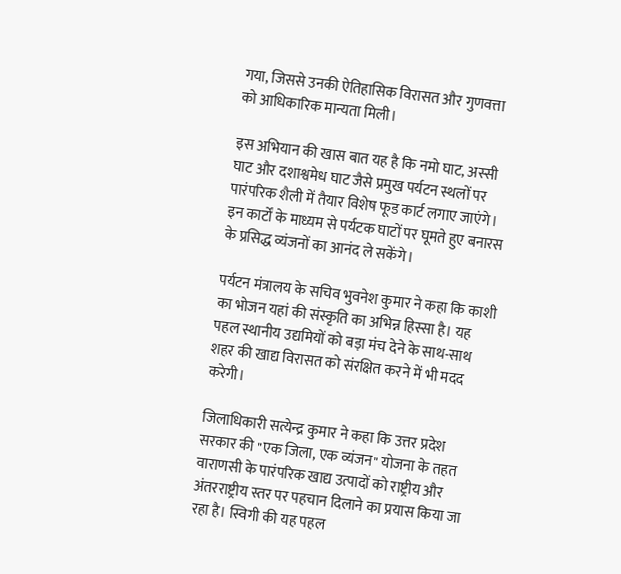गया, जिससे उनकी ऐतिहासिक विरासत और गुणवत्ता को आधिकारिक मान्यता मिली।

इस अभियान की खास बात यह है कि नमो घाट, अस्सी घाट और दशाश्वमेध घाट जैसे प्रमुख पर्यटन स्थलों पर पारंपरिक शैली में तैयार विशेष फूड कार्ट लगाए जाएंगे। इन कार्टों के माध्यम से पर्यटक घाटों पर घूमते हुए बनारस के प्रसिद्ध व्यंजनों का आनंद ले सकेंगे।

पर्यटन मंत्रालय के सचिव भुवनेश कुमार ने कहा कि काशी का भोजन यहां की संस्कृति का अभिन्न हिस्सा है। यह पहल स्थानीय उद्यमियों को बड़ा मंच देने के साथ-साथ शहर की खाद्य विरासत को संरक्षित करने में भी मदद करेगी।

जिलाधिकारी सत्येन्द्र कुमार ने कहा कि उत्तर प्रदेश सरकार की "एक जिला, एक व्यंजन" योजना के तहत वाराणसी के पारंपरिक खाद्य उत्पादों को राष्ट्रीय और अंतरराष्ट्रीय स्तर पर पहचान दिलाने का प्रयास किया जा रहा है। स्विगी की यह पहल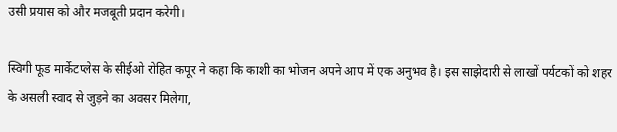उसी प्रयास को और मजबूती प्रदान करेगी।

स्विगी फूड मार्केटप्लेस के सीईओ रोहित कपूर ने कहा कि काशी का भोजन अपने आप में एक अनुभव है। इस साझेदारी से लाखों पर्यटकों को शहर के असली स्वाद से जुड़ने का अवसर मिलेगा,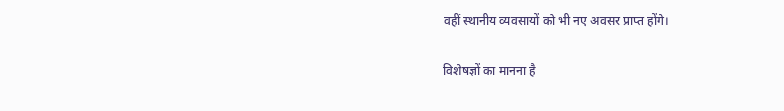वहीं स्थानीय व्यवसायों को भी नए अवसर प्राप्त होंगे।

विशेषज्ञों का मानना है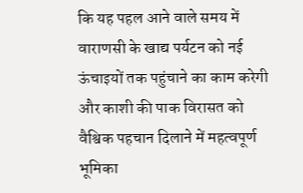कि यह पहल आने वाले समय में वाराणसी के खाद्य पर्यटन को नई ऊंचाइयों तक पहुंचाने का काम करेगी और काशी की पाक विरासत को वैश्विक पहचान दिलाने में महत्वपूर्ण भूमिका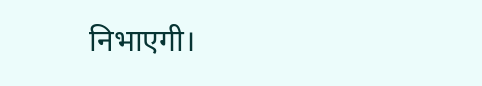निभाएगी।